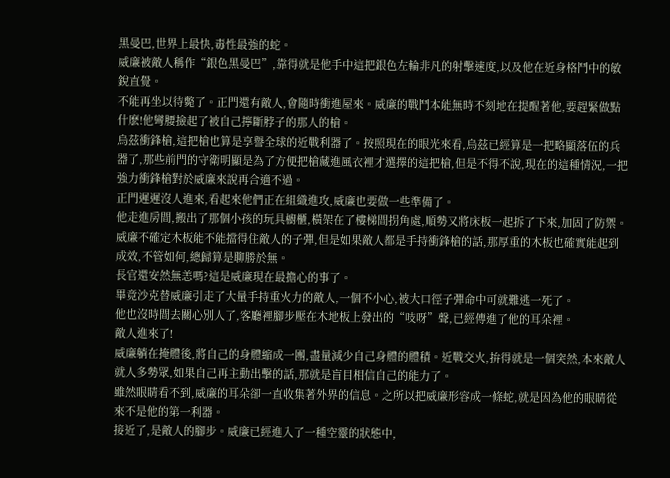黑曼巴,世界上最快,毒性最強的蛇。
威廉被敵人稱作“銀色黑曼巴”,靠得就是他手中這把銀色左輪非凡的射擊速度,以及他在近身格鬥中的敏銳直覺。
不能再坐以待斃了。正門還有敵人,會隨時衝進屋來。威廉的戰鬥本能無時不刻地在提醒著他,要趕緊做點什麽!他彎腰撿起了被自己擰斷脖子的那人的槍。
烏茲衝鋒槍,這把槍也算是享譽全球的近戰利器了。按照現在的眼光來看,烏茲已經算是一把略顯落伍的兵器了,那些前門的守衛明顯是為了方便把槍藏進風衣裡才選擇的這把槍,但是不得不說,現在的這種情況,一把強力衝鋒槍對於威廉來說再合適不過。
正門遲遲沒人進來,看起來他們正在組織進攻,威廉也要做一些準備了。
他走進房間,搬出了那個小孩的玩具櫥櫃,橫架在了樓梯間拐角處,順勢又將床板一起拆了下來,加固了防禦。
威廉不確定木板能不能擋得住敵人的子彈,但是如果敵人都是手持衝鋒槍的話,那厚重的木板也確實能起到成效,不管如何,總歸算是聊勝於無。
長官還安然無恙嗎?這是威廉現在最擔心的事了。
畢竟沙克替威廉引走了大量手持重火力的敵人,一個不小心,被大口徑子彈命中可就難逃一死了。
他也沒時間去關心別人了,客廳裡腳步壓在木地板上發出的“吱呀”聲,已經傳進了他的耳朵裡。
敵人進來了!
威廉躺在掩體後,將自己的身體縮成一團,盡量減少自己身體的體積。近戰交火,拚得就是一個突然,本來敵人就人多勢眾,如果自己再主動出擊的話,那就是盲目相信自己的能力了。
雖然眼睛看不到,威廉的耳朵卻一直收集著外界的信息。之所以把威廉形容成一條蛇,就是因為他的眼睛從來不是他的第一利器。
接近了,是敵人的腳步。威廉已經進入了一種空靈的狀態中,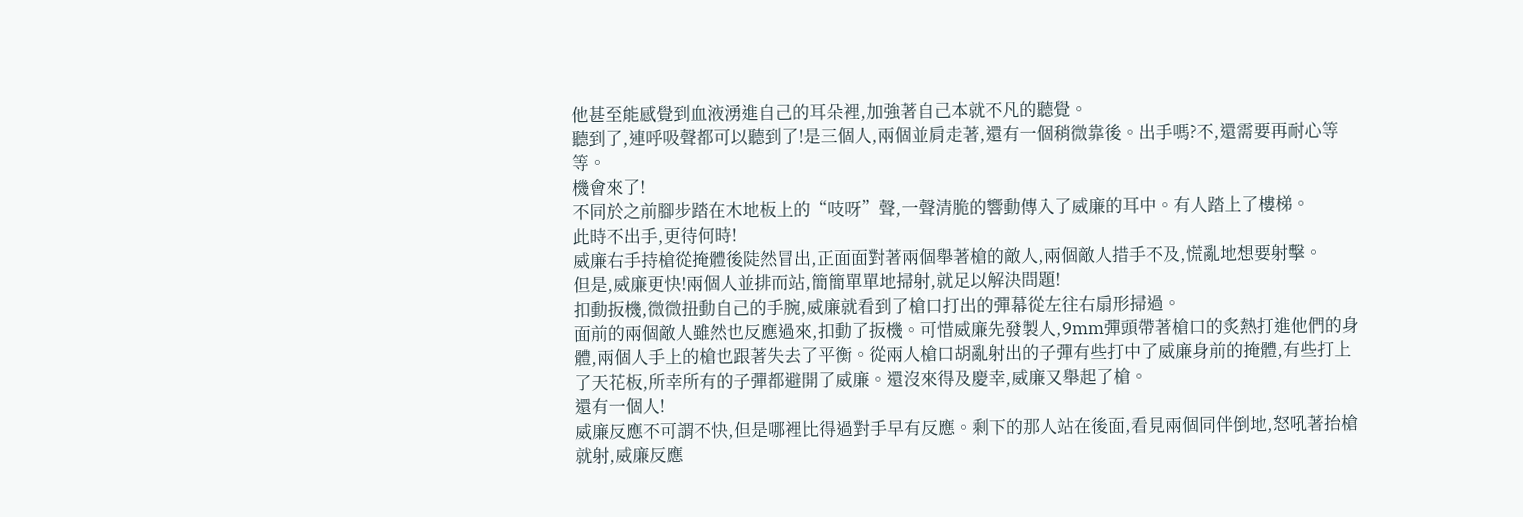他甚至能感覺到血液湧進自己的耳朵裡,加強著自己本就不凡的聽覺。
聽到了,連呼吸聲都可以聽到了!是三個人,兩個並肩走著,還有一個稍微靠後。出手嗎?不,還需要再耐心等等。
機會來了!
不同於之前腳步踏在木地板上的“吱呀”聲,一聲清脆的響動傳入了威廉的耳中。有人踏上了樓梯。
此時不出手,更待何時!
威廉右手持槍從掩體後陡然冒出,正面面對著兩個舉著槍的敵人,兩個敵人措手不及,慌亂地想要射擊。
但是,威廉更快!兩個人並排而站,簡簡單單地掃射,就足以解決問題!
扣動扳機,微微扭動自己的手腕,威廉就看到了槍口打出的彈幕從左往右扇形掃過。
面前的兩個敵人雖然也反應過來,扣動了扳機。可惜威廉先發製人,9mm彈頭帶著槍口的炙熱打進他們的身體,兩個人手上的槍也跟著失去了平衡。從兩人槍口胡亂射出的子彈有些打中了威廉身前的掩體,有些打上了天花板,所幸所有的子彈都避開了威廉。還沒來得及慶幸,威廉又舉起了槍。
還有一個人!
威廉反應不可謂不快,但是哪裡比得過對手早有反應。剩下的那人站在後面,看見兩個同伴倒地,怒吼著抬槍就射,威廉反應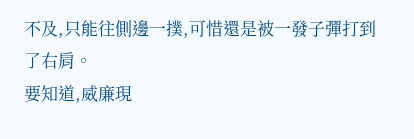不及,只能往側邊一撲,可惜還是被一發子彈打到了右肩。
要知道,威廉現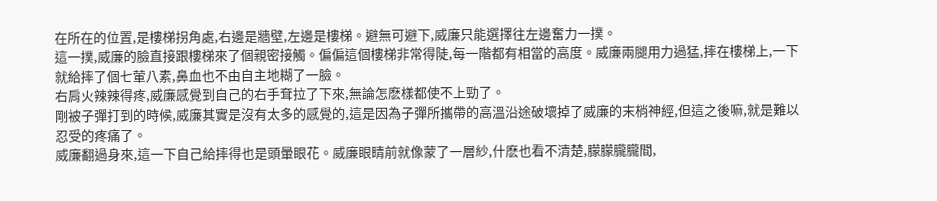在所在的位置,是樓梯拐角處,右邊是牆壁,左邊是樓梯。避無可避下,威廉只能選擇往左邊奮力一撲。
這一撲,威廉的臉直接跟樓梯來了個親密接觸。偏偏這個樓梯非常得陡,每一階都有相當的高度。威廉兩腿用力過猛,摔在樓梯上,一下就給摔了個七葷八素,鼻血也不由自主地糊了一臉。
右肩火辣辣得疼,威廉感覺到自己的右手耷拉了下來,無論怎麽樣都使不上勁了。
剛被子彈打到的時候,威廉其實是沒有太多的感覺的,這是因為子彈所攜帶的高溫沿途破壞掉了威廉的末梢神經,但這之後嘛,就是難以忍受的疼痛了。
威廉翻過身來,這一下自己給摔得也是頭暈眼花。威廉眼睛前就像蒙了一層紗,什麽也看不清楚,朦朦朧朧間,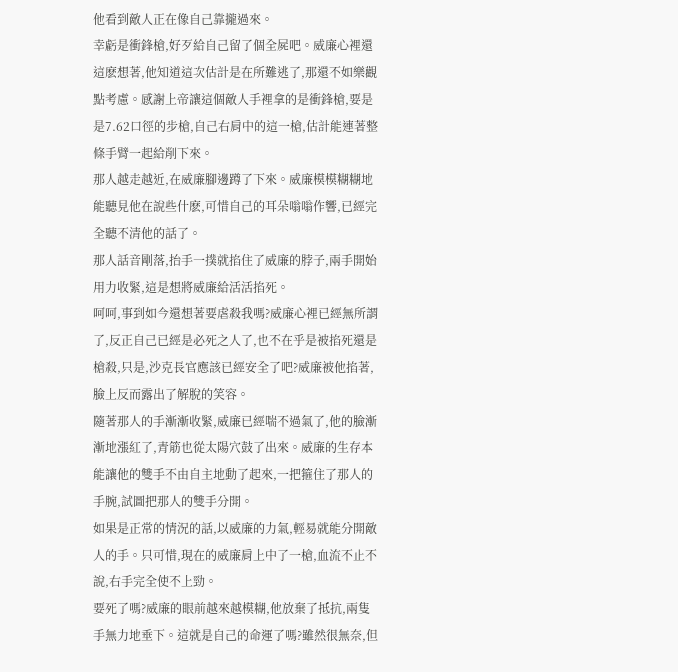他看到敵人正在像自己靠攏過來。
幸虧是衝鋒槍,好歹給自己留了個全屍吧。威廉心裡還這麽想著,他知道這次估計是在所難逃了,那還不如樂觀點考慮。感謝上帝讓這個敵人手裡拿的是衝鋒槍,要是是7.62口徑的步槍,自己右肩中的這一槍,估計能連著整條手臂一起給削下來。
那人越走越近,在威廉腳邊蹲了下來。威廉模模糊糊地能聽見他在說些什麽,可惜自己的耳朵嗡嗡作響,已經完全聽不清他的話了。
那人話音剛落,抬手一撲就掐住了威廉的脖子,兩手開始用力收緊,這是想將威廉給活活掐死。
呵呵,事到如今還想著要虐殺我嗎?威廉心裡已經無所謂了,反正自己已經是必死之人了,也不在乎是被掐死還是槍殺,只是,沙克長官應該已經安全了吧?威廉被他掐著,臉上反而露出了解脫的笑容。
隨著那人的手漸漸收緊,威廉已經喘不過氣了,他的臉漸漸地漲紅了,青筋也從太陽穴鼓了出來。威廉的生存本能讓他的雙手不由自主地動了起來,一把箍住了那人的手腕,試圖把那人的雙手分開。
如果是正常的情況的話,以威廉的力氣,輕易就能分開敵人的手。只可惜,現在的威廉肩上中了一槍,血流不止不說,右手完全使不上勁。
要死了嗎?威廉的眼前越來越模糊,他放棄了抵抗,兩隻手無力地垂下。這就是自己的命運了嗎?雖然很無奈,但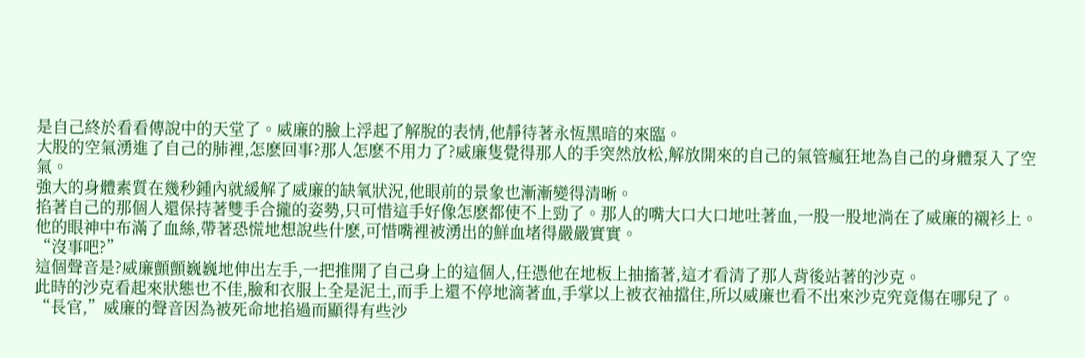是自己終於看看傳說中的天堂了。威廉的臉上浮起了解脫的表情,他靜待著永恆黑暗的來臨。
大股的空氣湧進了自己的肺裡,怎麽回事?那人怎麽不用力了?威廉隻覺得那人的手突然放松,解放開來的自己的氣管瘋狂地為自己的身體泵入了空氣。
強大的身體素質在幾秒鍾內就緩解了威廉的缺氧狀況,他眼前的景象也漸漸變得清晰。
掐著自己的那個人還保持著雙手合攏的姿勢,只可惜這手好像怎麽都使不上勁了。那人的嘴大口大口地吐著血,一股一股地淌在了威廉的襯衫上。他的眼神中布滿了血絲,帶著恐慌地想說些什麽,可惜嘴裡被湧出的鮮血堵得嚴嚴實實。
“沒事吧?”
這個聲音是?威廉顫顫巍巍地伸出左手,一把推開了自己身上的這個人,任憑他在地板上抽搐著,這才看清了那人背後站著的沙克。
此時的沙克看起來狀態也不佳,臉和衣服上全是泥土,而手上還不停地滴著血,手掌以上被衣袖擋住,所以威廉也看不出來沙克究竟傷在哪兒了。
“長官,”威廉的聲音因為被死命地掐過而顯得有些沙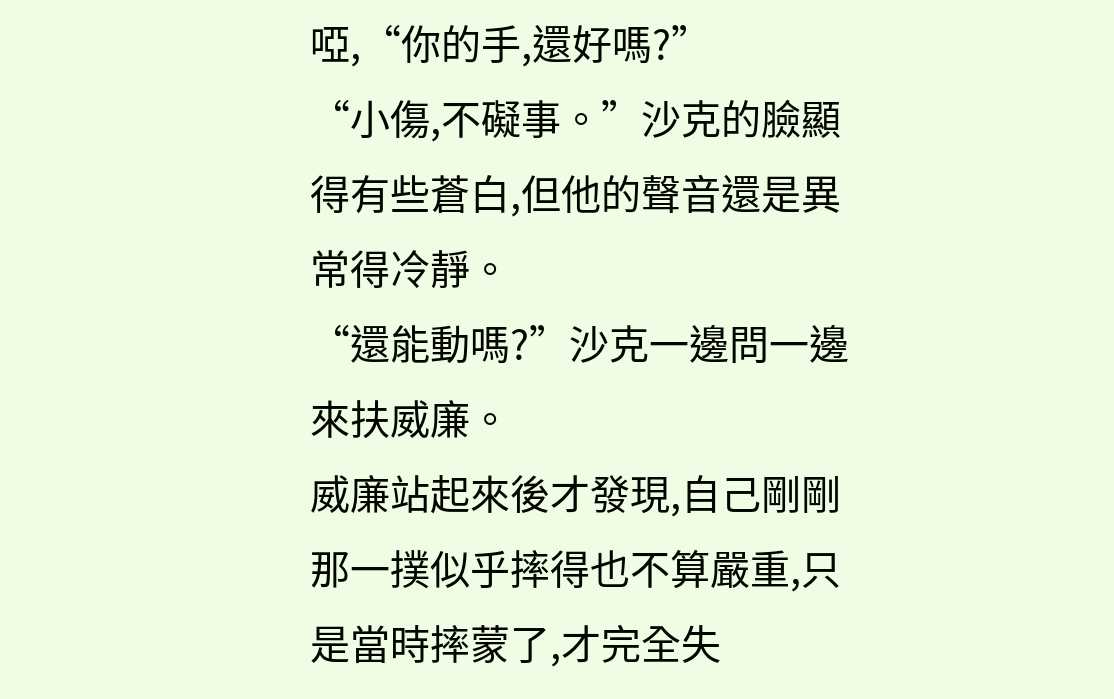啞,“你的手,還好嗎?”
“小傷,不礙事。”沙克的臉顯得有些蒼白,但他的聲音還是異常得冷靜。
“還能動嗎?”沙克一邊問一邊來扶威廉。
威廉站起來後才發現,自己剛剛那一撲似乎摔得也不算嚴重,只是當時摔蒙了,才完全失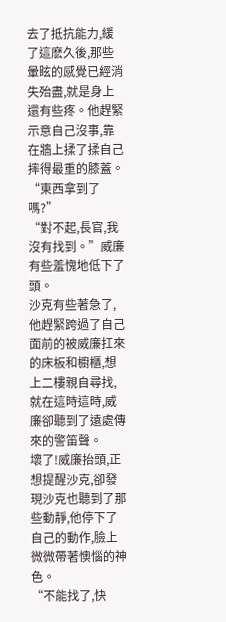去了抵抗能力,緩了這麽久後,那些暈眩的感覺已經消失殆盡,就是身上還有些疼。他趕緊示意自己沒事,靠在牆上揉了揉自己摔得最重的膝蓋。
“東西拿到了嗎?”
“對不起,長官,我沒有找到。”威廉有些羞愧地低下了頭。
沙克有些著急了,他趕緊跨過了自己面前的被威廉扛來的床板和櫥櫃,想上二樓親自尋找,就在這時這時,威廉卻聽到了遠處傳來的警笛聲。
壞了!威廉抬頭,正想提醒沙克,卻發現沙克也聽到了那些動靜,他停下了自己的動作,臉上微微帶著懊惱的神色。
“不能找了,快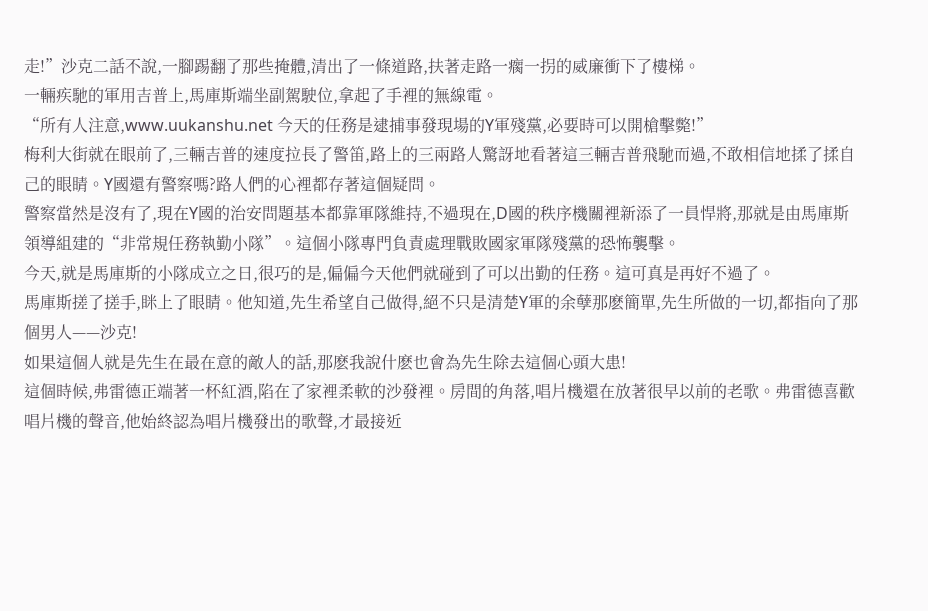走!”沙克二話不說,一腳踢翻了那些掩體,清出了一條道路,扶著走路一瘸一拐的威廉衝下了樓梯。
一輛疾馳的軍用吉普上,馬庫斯端坐副駕駛位,拿起了手裡的無線電。
“所有人注意,www.uukanshu.net 今天的任務是逮捕事發現場的Y軍殘黨,必要時可以開槍擊斃!”
梅利大街就在眼前了,三輛吉普的速度拉長了警笛,路上的三兩路人驚訝地看著這三輛吉普飛馳而過,不敢相信地揉了揉自己的眼睛。Y國還有警察嗎?路人們的心裡都存著這個疑問。
警察當然是沒有了,現在Y國的治安問題基本都靠軍隊維持,不過現在,D國的秩序機關裡新添了一員悍將,那就是由馬庫斯領導組建的“非常規任務執勤小隊”。這個小隊專門負責處理戰敗國家軍隊殘黨的恐怖襲擊。
今天,就是馬庫斯的小隊成立之日,很巧的是,偏偏今天他們就碰到了可以出勤的任務。這可真是再好不過了。
馬庫斯搓了搓手,眯上了眼睛。他知道,先生希望自己做得,絕不只是清楚Y軍的余孽那麽簡單,先生所做的一切,都指向了那個男人——沙克!
如果這個人就是先生在最在意的敵人的話,那麽我說什麽也會為先生除去這個心頭大患!
這個時候,弗雷德正端著一杯紅酒,陷在了家裡柔軟的沙發裡。房間的角落,唱片機還在放著很早以前的老歌。弗雷德喜歡唱片機的聲音,他始終認為唱片機發出的歌聲,才最接近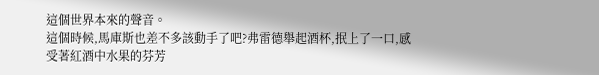這個世界本來的聲音。
這個時候,馬庫斯也差不多該動手了吧?弗雷德舉起酒杯,抿上了一口,感受著紅酒中水果的芬芳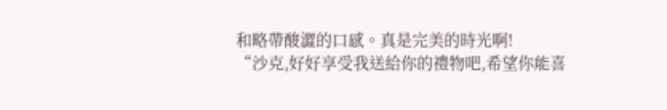和略帶酸澀的口感。真是完美的時光啊!
“沙克,好好享受我送給你的禮物吧,希望你能喜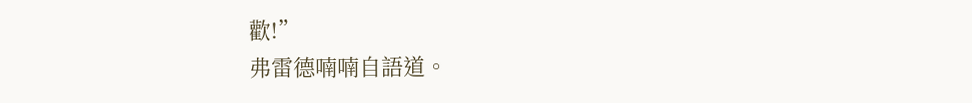歡!”
弗雷德喃喃自語道。